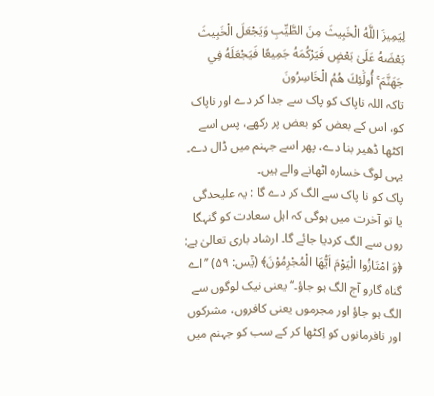لِيَمِيزَ اللَّهُ الْخَبِيثَ مِنَ الطَّيِّبِ وَيَجْعَلَ الْخَبِيثَ بَعْضَهُ عَلَىٰ بَعْضٍ فَيَرْكُمَهُ جَمِيعًا فَيَجْعَلَهُ فِي جَهَنَّمَ ۚ أُولَٰئِكَ هُمُ الْخَاسِرُونَ
تاکہ اللہ ناپاک کو پاک سے جدا کر دے اور ناپاک کو، اس کے بعض کو بعض پر رکھے، پس اسے اکٹھا ڈھیر بنا دے، پھر اسے جہنم میں ڈال دے۔ یہی لوگ خسارہ اٹھانے والے ہیں۔
پاک کو نا پاک سے الگ کر دے گا : یہ علیحدگی یا تو آخرت میں ہوگی کہ اہل سعادت کو گنہگا روں سے الگ کردیا جائے گا۔ ارشاد باری تعالیٰ ہے: ﴿وَ امْتَازُوا الْيَوْمَ اَيُّهَا الْمُجْرِمُوْنَ﴾ (یٰٓس: ۵۹) ’’اے گناہ گارو آج الگ ہو جاؤ۔‘‘ یعنی نیک لوگوں سے الگ ہو جاؤ اور مجرموں یعنی کافروں، مشرکوں اور نافرمانوں کو اِکٹھا کر کے سب کو جہنم میں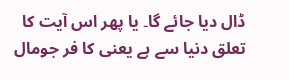ڈال دیا جائے گا۔ یا پھر اس آیت کا تعلق دنیا سے ہے یعنی کا فر جومال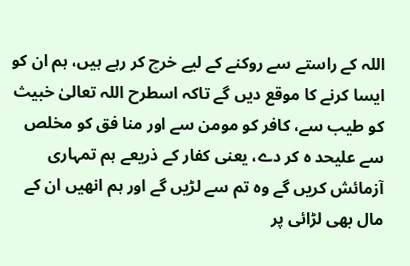اللہ کے راستے سے روکنے کے لیے خرچ کر رہے ہیں، ہم ان کو ایسا کرنے کا موقع دیں گے تاکہ اسطرح اللہ تعالیٰ خبیث کو طیب سے، کافر کو مومن سے اور منا فق کو مخلص سے علیحد ہ کر دے، یعنی کفار کے ذریعے ہم تمہاری آزمائش کریں گے وہ تم سے لڑیں گے اور ہم انھیں ان کے مال بھی لڑائی پر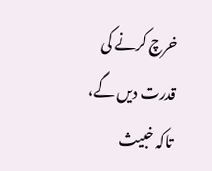خرچ کرنے کی قدرت دیں گے، تاکہ خبیث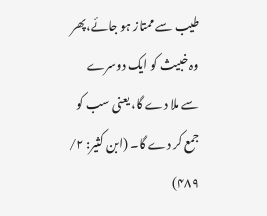طیب سے ممتاز ہو جائے،پھر وہ خبیث کو ایک دوسرے سے ملا دے گا، یعنی سب کو جمع کر دے گا۔ (ابن کثیر: ۲/ ۴۸۹)